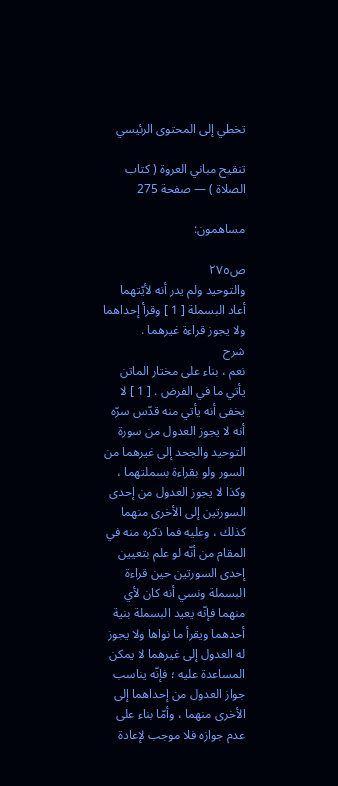تخطي إلى المحتوى الرئيسي

تنقيح مباني العروة ( كتاب الصلاة ) — صفحة 275

مساهمون:

ص٢٧٥
والتوحيد ولم يدر أنه لأيّتهما أعاد البسملة [ 1 ] وقرأ إحداهما ولا يجوز قراءة غيرهما .
شرح
نعم ، بناء على مختار الماتن يأتي ما في الفرض . [ 1 ] لا يخفى أنه يأتي منه قدّس سرّه أنه لا يجوز العدول من سورة التوحيد والجحد إلى غيرهما من السور ولو بقراءة بسملتهما ، وكذا لا يجوز العدول من إحدى السورتين إلى الأخرى منهما كذلك ، وعليه فما ذكره منه في المقام من أنّه لو علم بتعيين إحدى السورتين حين قراءة البسملة ونسي أنه كان لأي منهما فإنّه يعيد البسملة بنية أحدهما ويقرأ ما نواها ولا يجوز له العدول إلى غيرهما لا يمكن المساعدة عليه ؛ فإنّه يناسب جواز العدول من إحداهما إلى الأخرى منهما ، وأمّا بناء على عدم جوازه فلا موجب لإعادة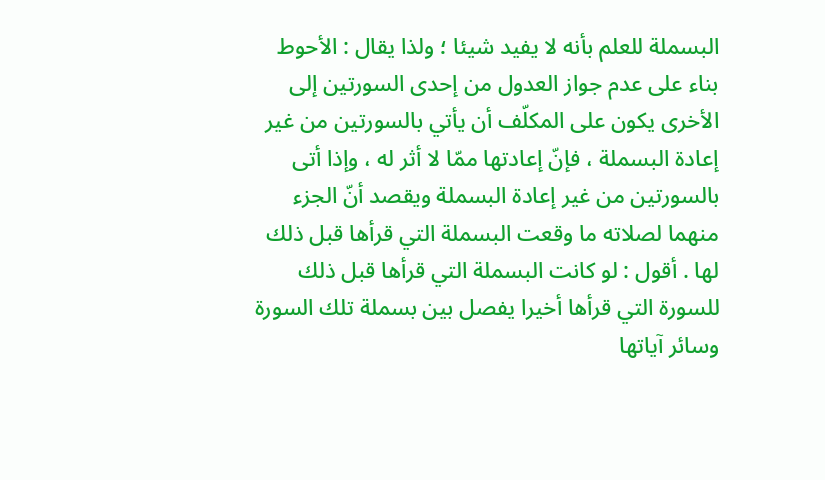البسملة للعلم بأنه لا يفيد شيئا ؛ ولذا يقال : الأحوط بناء على عدم جواز العدول من إحدى السورتين إلى الأخرى يكون على المكلّف أن يأتي بالسورتين من غير إعادة البسملة ، فإنّ إعادتها ممّا لا أثر له ، وإذا أتى بالسورتين من غير إعادة البسملة ويقصد أنّ الجزء منهما لصلاته ما وقعت البسملة التي قرأها قبل ذلك لها . أقول : لو كانت البسملة التي قرأها قبل ذلك للسورة التي قرأها أخيرا يفصل بين بسملة تلك السورة وسائر آياتها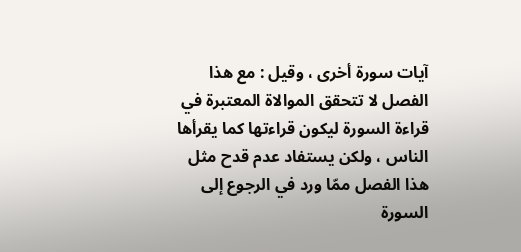آيات سورة أخرى ، وقيل : مع هذا الفصل لا تتحقق الموالاة المعتبرة في قراءة السورة ليكون قراءتها كما يقرأها الناس ، ولكن يستفاد عدم قدح مثل هذا الفصل ممّا ورد في الرجوع إلى السورة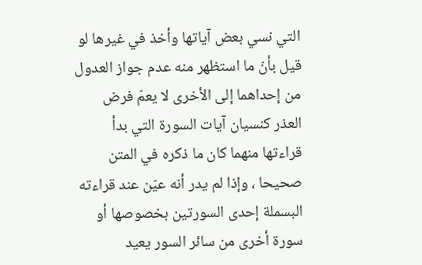التي نسي بعض آياتها وأخذ في غيرها لو قيل بأنّ ما استظهر منه عدم جواز العدول من إحداهما إلى الأخرى لا يعمّ فرض العذر كنسيان آيات السورة التي بدأ قراءتها منهما كان ما ذكره في المتن صحيحا ، وإذا لم يدر أنه عيّن عند قراءته البسملة إحدى السورتين بخصوصها أو سورة أخرى من سائر السور يعيد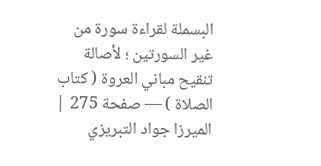البسملة لقراءة سورة من غير السورتين ؛ لأصالة
تنقيح مباني العروة ( كتاب الصلاة ) — صفحة 275 | الميرزا جواد التبريزي